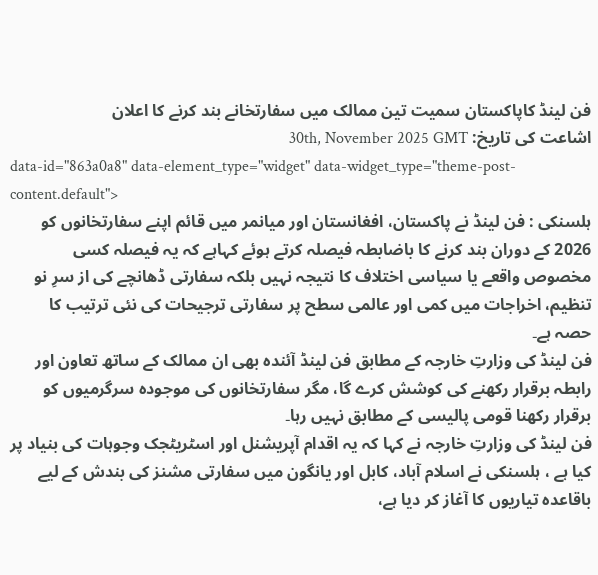فن لینڈ کاپاکستان سمیت تین ممالک میں سفارتخانے بند کرنے کا اعلان
اشاعت کی تاریخ: 30th, November 2025 GMT
data-id="863a0a8" data-element_type="widget" data-widget_type="theme-post-content.default">
ہلسنکی : فن لینڈ نے پاکستان، افغانستان اور میانمر میں قائم اپنے سفارتخانوں کو 2026 کے دوران بند کرنے کا باضابطہ فیصلہ کرتے ہوئے کہاہے کہ یہ فیصلہ کسی مخصوص واقعے یا سیاسی اختلاف کا نتیجہ نہیں بلکہ سفارتی ڈھانچے کی از سرِ نو تنظیم، اخراجات میں کمی اور عالمی سطح پر سفارتی ترجیحات کی نئی ترتیب کا حصہ ہے۔
فن لینڈ کی وزارتِ خارجہ کے مطابق فن لینڈ آئندہ بھی ان ممالک کے ساتھ تعاون اور رابطہ برقرار رکھنے کی کوشش کرے گا، مگر سفارتخانوں کی موجودہ سرگرمیوں کو برقرار رکھنا قومی پالیسی کے مطابق نہیں رہا۔
فن لینڈ کی وزارتِ خارجہ نے کہا کہ یہ اقدام آپریشنل اور اسٹریٹجک وجوہات کی بنیاد پر کیا ہے ، ہلسنکی نے اسلام آباد، کابل اور یانگون میں سفارتی مشنز کی بندش کے لیے باقاعدہ تیاریوں کا آغاز کر دیا ہے،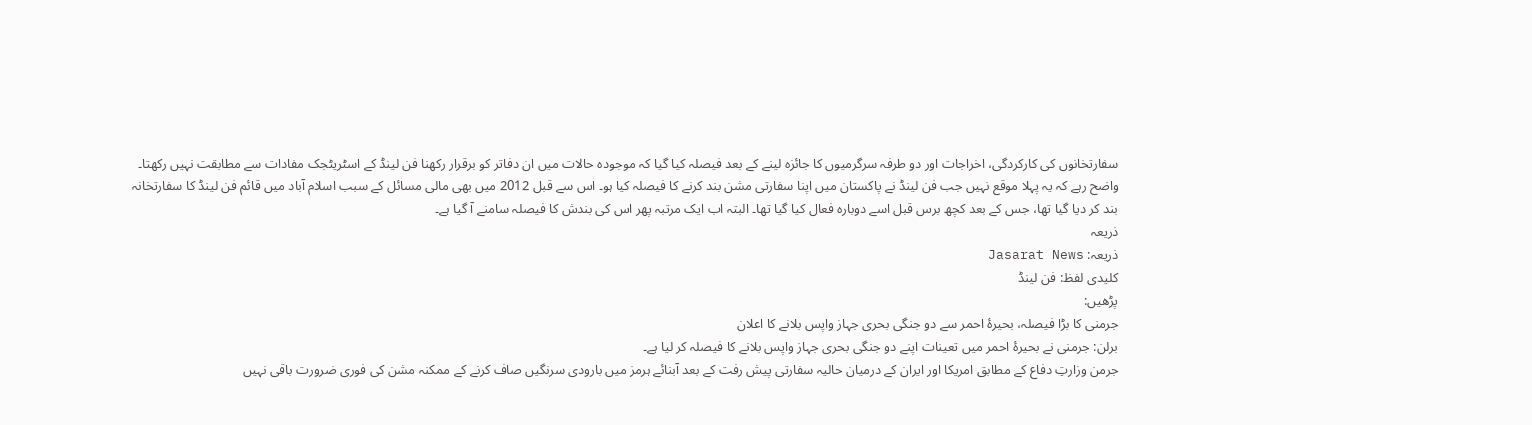سفارتخانوں کی کارکردگی، اخراجات اور دو طرفہ سرگرمیوں کا جائزہ لینے کے بعد فیصلہ کیا گیا کہ موجودہ حالات میں ان دفاتر کو برقرار رکھنا فن لینڈ کے اسٹریٹجک مفادات سے مطابقت نہیں رکھتا۔
واضح رہے کہ یہ پہلا موقع نہیں جب فن لینڈ نے پاکستان میں اپنا سفارتی مشن بند کرنے کا فیصلہ کیا ہو۔ اس سے قبل 2012 میں بھی مالی مسائل کے سبب اسلام آباد میں قائم فن لینڈ کا سفارتخانہ بند کر دیا گیا تھا، جس کے بعد کچھ برس قبل اسے دوبارہ فعال کیا گیا تھا۔ البتہ اب ایک مرتبہ پھر اس کی بندش کا فیصلہ سامنے آ گیا ہے۔
ذریعہ
ذریعہ: Jasarat News
کلیدی لفظ: فن لینڈ
پڑھیں:
جرمنی کا بڑا فیصلہ، بحیرۂ احمر سے دو جنگی بحری جہاز واپس بلانے کا اعلان
برلن: جرمنی نے بحیرۂ احمر میں تعینات اپنے دو جنگی بحری جہاز واپس بلانے کا فیصلہ کر لیا ہے۔
جرمن وزارتِ دفاع کے مطابق امریکا اور ایران کے درمیان حالیہ سفارتی پیش رفت کے بعد آبنائے ہرمز میں بارودی سرنگیں صاف کرنے کے ممکنہ مشن کی فوری ضرورت باقی نہیں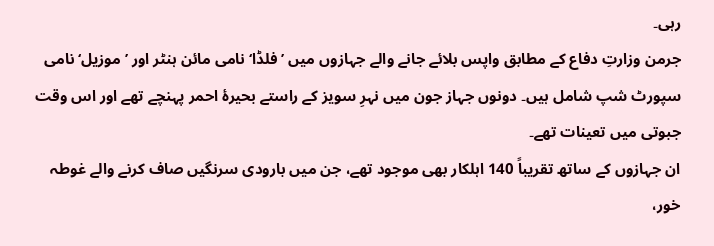رہی۔
جرمن وزارتِ دفاع کے مطابق واپس بلائے جانے والے جہازوں میں ’فلڈا‘ نامی مائن ہنٹر اور ’موزیل‘ نامی سپورٹ شپ شامل ہیں۔ دونوں جہاز جون میں نہرِ سویز کے راستے بحیرۂ احمر پہنچے تھے اور اس وقت جبوتی میں تعینات تھے۔
ان جہازوں کے ساتھ تقریباً 140 اہلکار بھی موجود تھے، جن میں بارودی سرنگیں صاف کرنے والے غوطہ خور،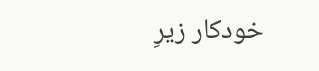خودکار زیرِ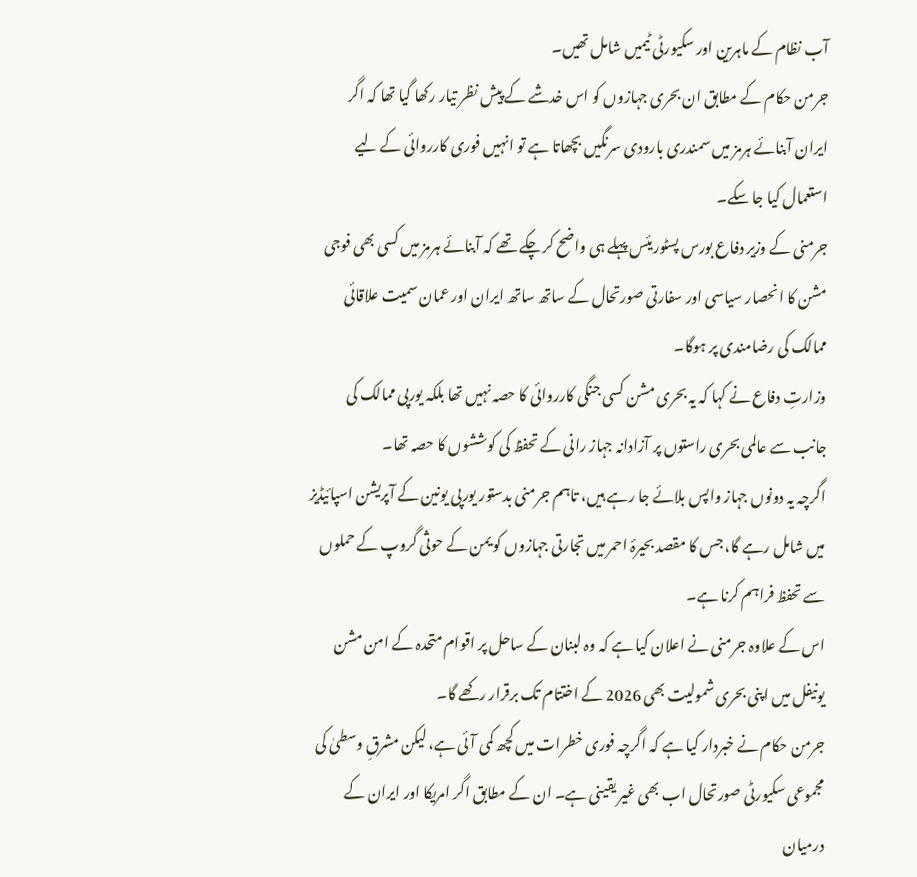آب نظام کے ماہرین اور سکیورٹی ٹیمیں شامل تھیں۔
جرمن حکام کے مطابق ان بحری جہازوں کو اس خدشے کے پیش نظر تیار رکھا گیا تھا کہ اگر ایران آبنائے ہرمز میں سمندری بارودی سرنگیں بچھاتا ہے تو انہیں فوری کارروائی کے لیے استعمال کیا جا سکے۔
جرمنی کے وزیر دفاع بورس پسٹوریئس پہلے ہی واضح کر چکے تھے کہ آبنائے ہرمز میں کسی بھی فوجی مشن کا انحصار سیاسی اور سفارتی صورتحال کے ساتھ ساتھ ایران اور عمان سمیت علاقائی ممالک کی رضامندی پر ہوگا۔
وزارتِ دفاع نے کہا کہ یہ بحری مشن کسی جنگی کارروائی کا حصہ نہیں تھا بلکہ یورپی ممالک کی جانب سے عالمی بحری راستوں پر آزادانہ جہاز رانی کے تحفظ کی کوششوں کا حصہ تھا۔
اگرچہ یہ دونوں جہاز واپس بلائے جا رہے ہیں، تاہم جرمنی بدستور یورپی یونین کے آپریشن اسپائیڈیز میں شامل رہے گا، جس کا مقصد بحیرۂ احمر میں تجارتی جہازوں کو یمن کے حوثی گروپ کے حملوں سے تحفظ فراہم کرنا ہے۔
اس کے علاوہ جرمنی نے اعلان کیا ہے کہ وہ لبنان کے ساحل پر اقوام متحدہ کے امن مشن یونیفل میں اپنی بحری شمولیت بھی 2026 کے اختتام تک برقرار رکھے گا۔
جرمن حکام نے خبردار کیا ہے کہ اگرچہ فوری خطرات میں کچھ کمی آئی ہے، لیکن مشرقِ وسطیٰ کی مجموعی سکیورٹی صورتحال اب بھی غیر یقینی ہے۔ ان کے مطابق اگر امریکا اور ایران کے درمیان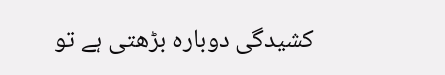کشیدگی دوبارہ بڑھتی ہے تو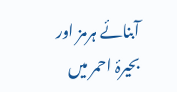آبنائے ہرمز اور بحیرۂ احمر میں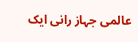عالمی جہاز رانی ایک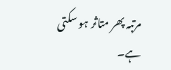مرتبہ پھر متاثر ہو سکتی ہے۔